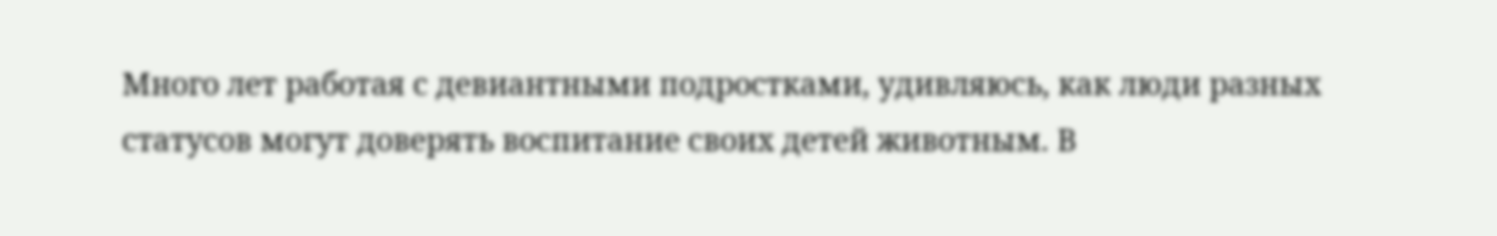Много лет работая с девиантными подростками, удивляюсь, как люди разных статусов могут доверять воспитание своих детей животным. В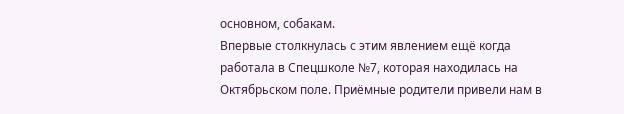основном, собакам.
Впервые столкнулась с этим явлением ещё когда работала в Спецшколе №7, которая находилась на Октябрьском поле. Приёмные родители привели нам в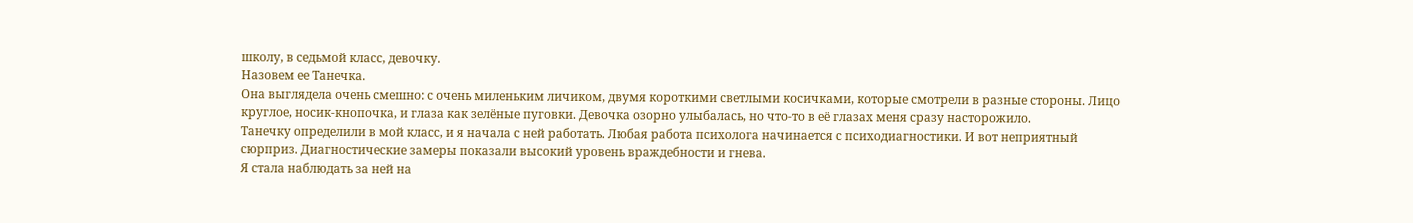школу, в седьмой класс, девочку.
Назовем ее Танечка.
Она выглядела очень смешно: с очень миленьким личиком, двумя короткими светлыми косичками, которые смотрели в разные стороны. Лицо круглое, носик-кнопочка, и глаза как зелёные пуговки. Девочка озорно улыбалась, но что-то в её глазах меня сразу насторожило.
Танечку определили в мой класс, и я начала с ней работать. Любая работа психолога начинается с психодиагностики. И вот неприятный сюрприз. Диагностические замеры показали высокий уровень враждебности и гнева.
Я стала наблюдать за ней на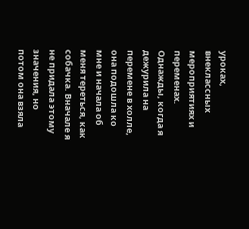уроках, внеклассных мероприятиях и переменах. Однажды, когда я дежурила на перемене в холле, она подошла ко мне и начала об меня тереться, как собачка. Вначале я не придала этому значения, но потом она взяла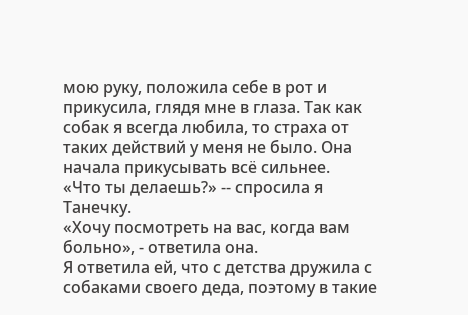мою руку, положила себе в рот и прикусила, глядя мне в глаза. Так как собак я всегда любила, то страха от таких действий у меня не было. Она начала прикусывать всё сильнее.
«Что ты делаешь?» -- спросила я Танечку.
«Хочу посмотреть на вас, когда вам больно», - ответила она.
Я ответила ей, что с детства дружила с собаками своего деда, поэтому в такие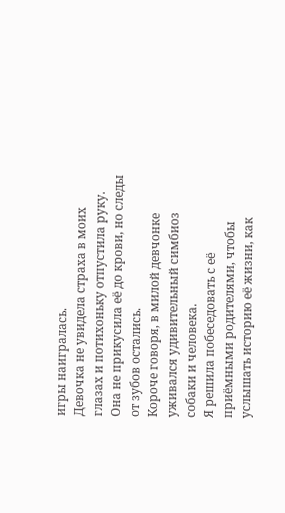игры наигралась.
Девочка не увидела страха в моих глазах и потихоньку отпустила руку. Она не прикусила её до крови, но следы от зубов остались.
Короче говоря, в милой девчонке уживался удивительный симбиоз собаки и человека.
Я решила побеседовать с её приёмными родителями, чтобы услышать историю её жизни, как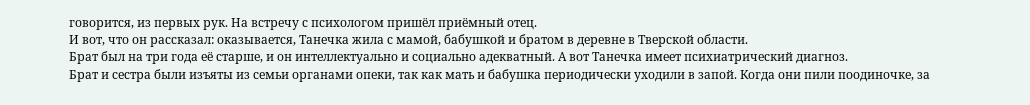говорится, из первых рук. На встречу с психологом пришёл приёмный отец.
И вот, что он рассказал: оказывается, Танечка жила с мамой, бабушкой и братом в деревне в Тверской области.
Брат был на три года её старше, и он интеллектуально и социально адекватный. А вот Танечка имеет психиатрический диагноз.
Брат и сестра были изъяты из семьи органами опеки, так как мать и бабушка периодически уходили в запой. Когда они пили поодиночке, за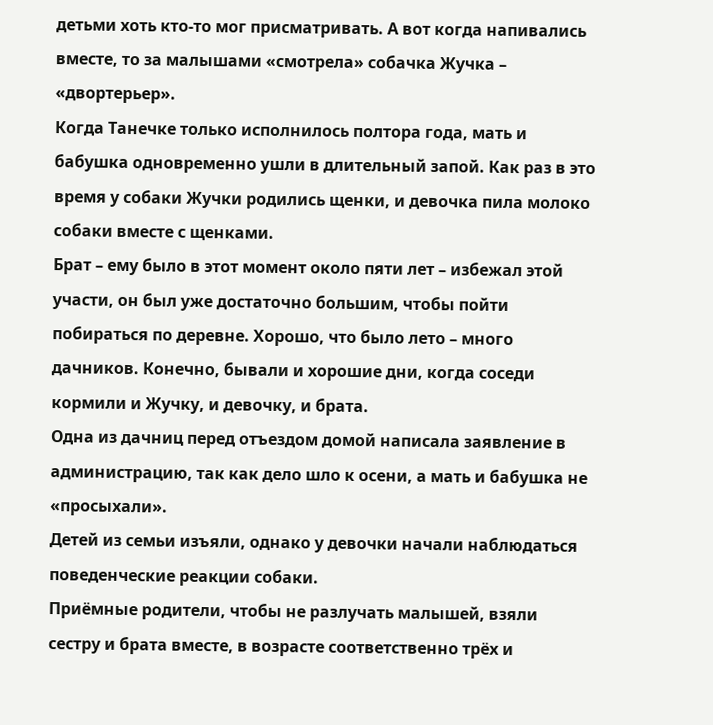детьми хоть кто-то мог присматривать. А вот когда напивались вместе, то за малышами «смотрела» собачка Жучка – «двортерьер».
Когда Танечке только исполнилось полтора года, мать и бабушка одновременно ушли в длительный запой. Как раз в это время у собаки Жучки родились щенки, и девочка пила молоко собаки вместе с щенками.
Брат – ему было в этот момент около пяти лет – избежал этой участи, он был уже достаточно большим, чтобы пойти побираться по деревне. Хорошо, что было лето – много дачников. Конечно, бывали и хорошие дни, когда соседи кормили и Жучку, и девочку, и брата.
Одна из дачниц перед отъездом домой написала заявление в администрацию, так как дело шло к осени, а мать и бабушка не «просыхали».
Детей из семьи изъяли, однако у девочки начали наблюдаться поведенческие реакции собаки.
Приёмные родители, чтобы не разлучать малышей, взяли сестру и брата вместе, в возрасте соответственно трёх и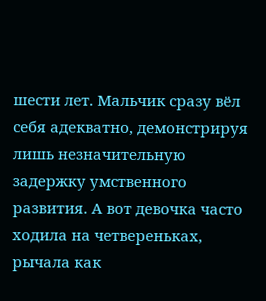шести лет. Мальчик сразу вёл себя адекватно, демонстрируя лишь незначительную задержку умственного развития. А вот девочка часто ходила на четвереньках, рычала как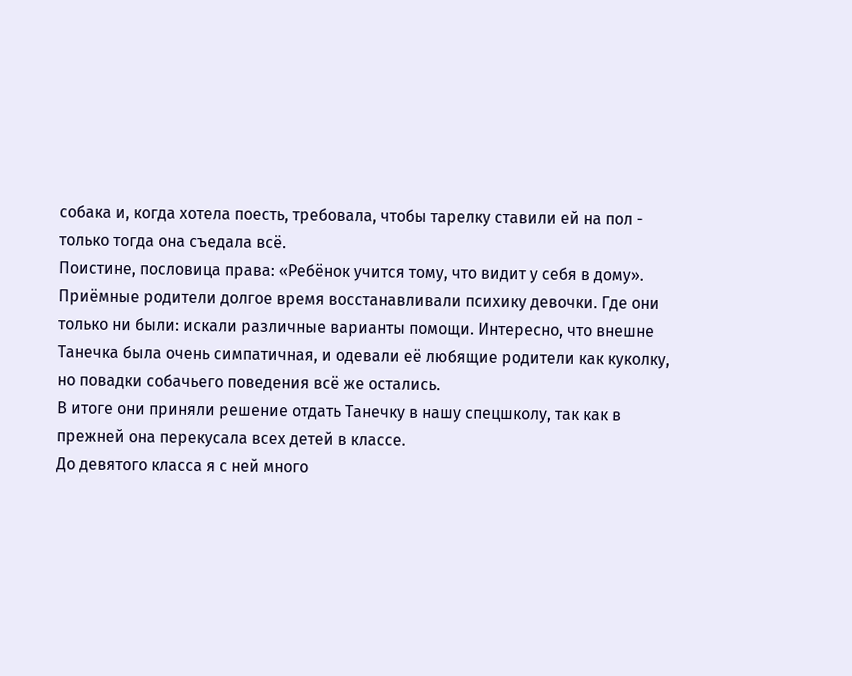собака и, когда хотела поесть, требовала, чтобы тарелку ставили ей на пол - только тогда она съедала всё.
Поистине, пословица права: «Ребёнок учится тому, что видит у себя в дому».
Приёмные родители долгое время восстанавливали психику девочки. Где они только ни были: искали различные варианты помощи. Интересно, что внешне Танечка была очень симпатичная, и одевали её любящие родители как куколку, но повадки собачьего поведения всё же остались.
В итоге они приняли решение отдать Танечку в нашу спецшколу, так как в прежней она перекусала всех детей в классе.
До девятого класса я с ней много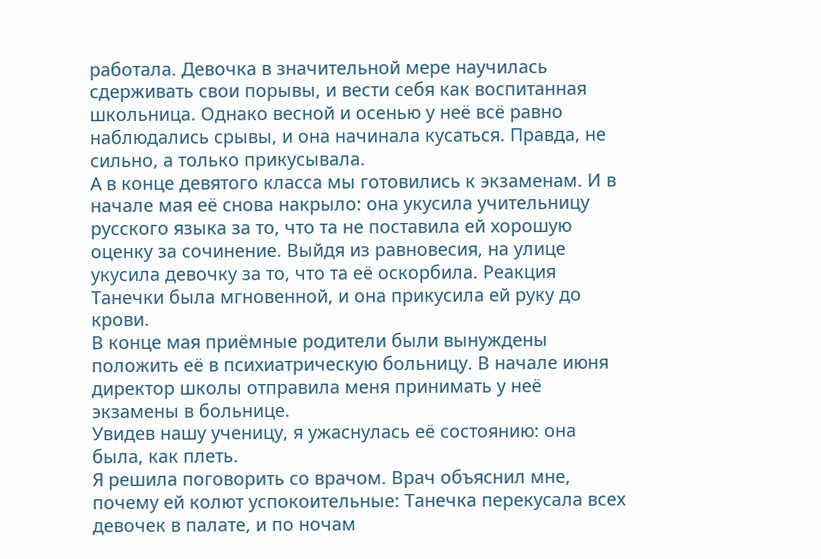работала. Девочка в значительной мере научилась сдерживать свои порывы, и вести себя как воспитанная школьница. Однако весной и осенью у неё всё равно наблюдались срывы, и она начинала кусаться. Правда, не сильно, а только прикусывала.
А в конце девятого класса мы готовились к экзаменам. И в начале мая её снова накрыло: она укусила учительницу русского языка за то, что та не поставила ей хорошую оценку за сочинение. Выйдя из равновесия, на улице укусила девочку за то, что та её оскорбила. Реакция Танечки была мгновенной, и она прикусила ей руку до крови.
В конце мая приёмные родители были вынуждены положить её в психиатрическую больницу. В начале июня директор школы отправила меня принимать у неё экзамены в больнице.
Увидев нашу ученицу, я ужаснулась её состоянию: она была, как плеть.
Я решила поговорить со врачом. Врач объяснил мне, почему ей колют успокоительные: Танечка перекусала всех девочек в палате, и по ночам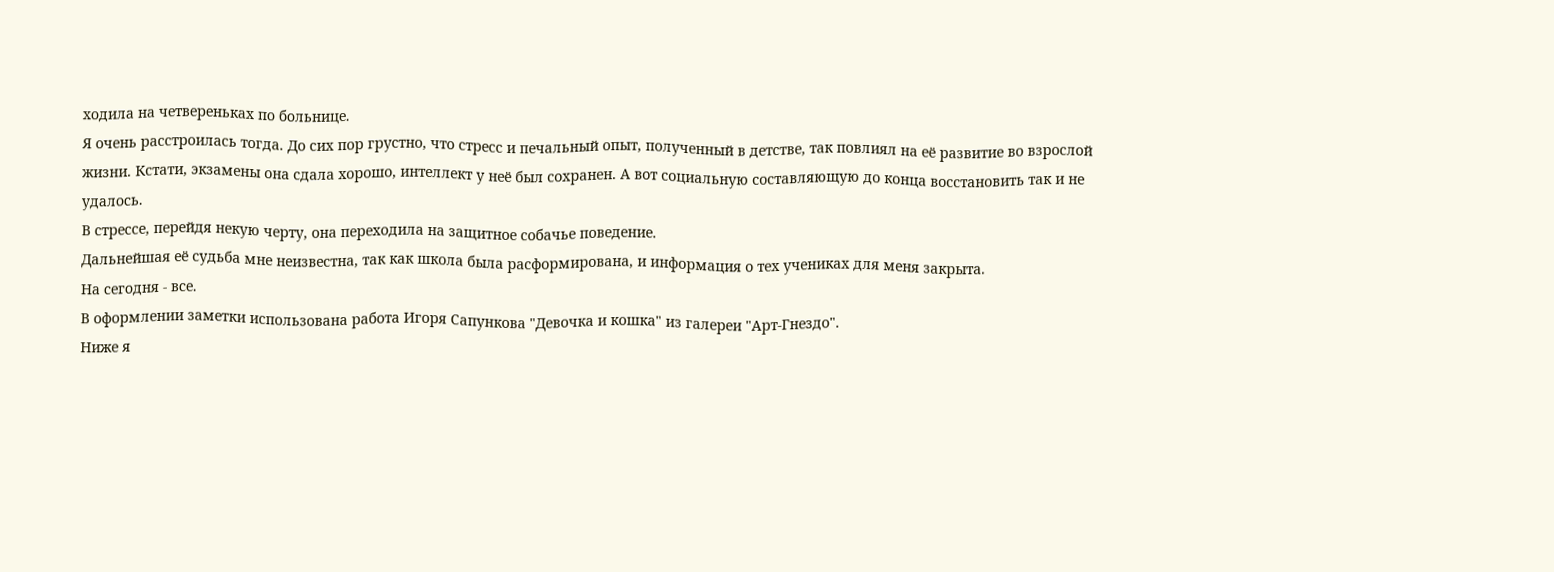ходила на четвереньках по больнице.
Я очень расстроилась тогда. До сих пор грустно, что стресс и печальный опыт, полученный в детстве, так повлиял на её развитие во взрослой жизни. Кстати, экзамены она сдала хорошо, интеллект у неё был сохранен. А вот социальную составляющую до конца восстановить так и не удалось.
В стрессе, перейдя некую черту, она переходила на защитное собачье поведение.
Дальнейшая её судьба мне неизвестна, так как школа была расформирована, и информация о тех учениках для меня закрыта.
На сегодня - все.
В оформлении заметки использована работа Игоря Сапункова "Девочка и кошка" из галереи "Арт-Гнездо".
Ниже я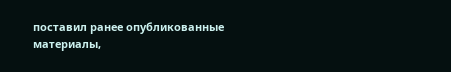поставил ранее опубликованные материалы,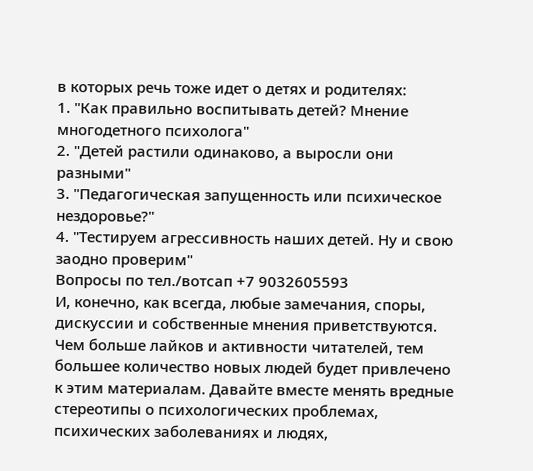в которых речь тоже идет о детях и родителях:
1. "Как правильно воспитывать детей? Мнение многодетного психолога"
2. "Детей растили одинаково, а выросли они разными"
3. "Педагогическая запущенность или психическое нездоровье?"
4. "Тестируем агрессивность наших детей. Ну и свою заодно проверим"
Вопросы по тел./вотсап +7 9032605593
И, конечно, как всегда, любые замечания, споры, дискуссии и собственные мнения приветствуются. Чем больше лайков и активности читателей, тем большее количество новых людей будет привлечено к этим материалам. Давайте вместе менять вредные стереотипы о психологических проблемах, психических заболеваниях и людях,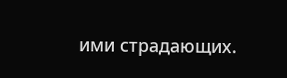ими страдающих.